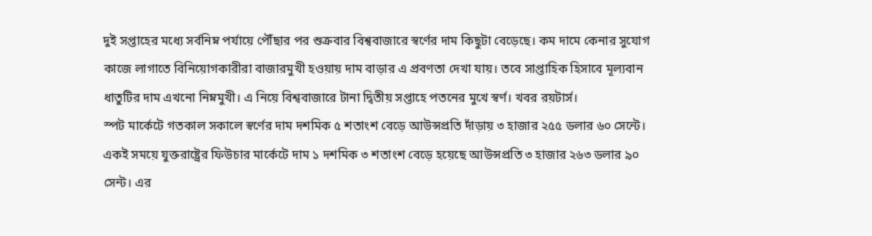দুই সপ্তাহের মধ্যে সর্বনিম্ন পর্যায়ে পৌঁছার পর শুক্রবার বিশ্ববাজারে স্বর্ণের দাম কিছুটা বেড়েছে। কম দামে কেনার সুযোগ কাজে লাগাতে বিনিয়োগকারীরা বাজারমুখী হওয়ায় দাম বাড়ার এ প্রবণতা দেখা যায়। তবে সাপ্তাহিক হিসাবে মূল্যবান ধাতুটির দাম এখনো নিম্নমুখী। এ নিয়ে বিশ্ববাজারে টানা দ্বিতীয় সপ্তাহে পতনের মুখে স্বর্ণ। খবর রয়টার্স।
স্পট মার্কেটে গতকাল সকালে স্বর্ণের দাম দশমিক ৫ শতাংশ বেড়ে আউন্সপ্রতি দাঁড়ায় ৩ হাজার ২৫৫ ডলার ৬০ সেন্টে। একই সময়ে যুক্তরাষ্ট্রের ফিউচার মার্কেটে দাম ১ দশমিক ৩ শতাংশ বেড়ে হয়েছে আউন্সপ্রতি ৩ হাজার ২৬৩ ডলার ৯০ সেন্ট। এর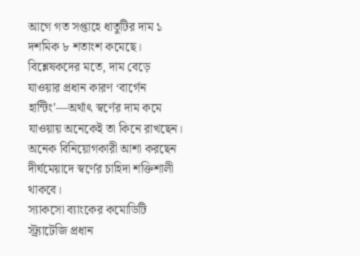আগে গত সপ্তাহে ধাতুটির দাম ১ দশমিক ৮ শতাংশ কমেছে।
বিশ্লেষকদের মতে, দাম বেড়ে যাওয়ার প্রধান কারণ ‘বার্গেন হান্টিং’—অর্থাৎ স্বর্ণের দাম কমে যাওয়ায় অনেকেই তা কিনে রাখছেন। অনেক বিনিয়োগকারী আশা করছেন দীর্ঘমেয়াদে স্বর্ণের চাহিদা শক্তিশালী থাকবে।
স্যাকসো ব্যাংকের কমোডিটি স্ট্র্যাটেজি প্রধান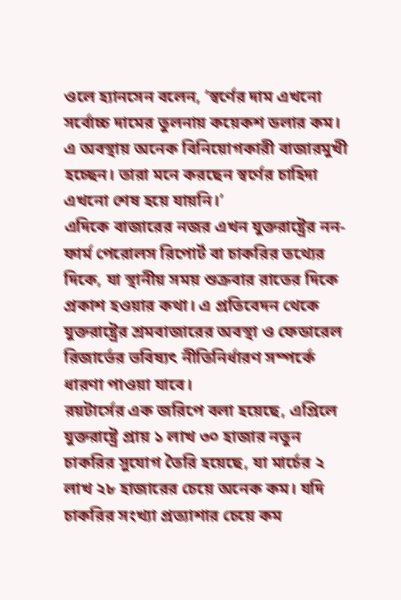ওলে হ্যানসেন বলেন, ‘স্বর্ণের দাম এখনো সর্বোচ্চ দামের তুলনায় কয়েকশ ডলার কম। এ অবস্থায় অনেক বিনিয়োগকারী বাজারমুখী হচ্ছেন। তারা মনে করছেন স্বর্ণের চাহিদা এখনো শেষ হয়ে যায়নি।’
এদিকে বাজারের নজর এখন যুক্তরাষ্ট্রের নন-ফার্ম পেরোলস রিপোর্ট বা চাকরির তথ্যের দিকে, যা স্থানীয় সময় শুক্রবার রাতের দিকে প্রকাশ হওয়ার কথা। এ প্রতিবেদন থেকে যুক্তরাষ্ট্রের শ্রমবাজারের অবস্থা ও ফেডারেল রিজার্ভের ভবিষ্যৎ নীতিনির্ধারণ সম্পর্কে ধারণা পাওয়া যাবে।
রয়টার্সের এক জরিপে বলা হয়েছে, এপ্রিলে যুক্তরাষ্ট্রে প্রায় ১ লাখ ৩০ হাজার নতুন চাকরির সুযোগ তৈরি হয়েছে, যা মার্চের ২ লাখ ২৮ হাজারের চেয়ে অনেক কম। যদি চাকরির সংখ্যা প্রত্যাশার চেয়ে কম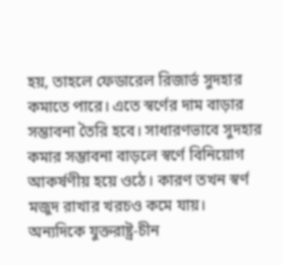হয়, তাহলে ফেডারেল রিজার্ভ সুদহার কমাতে পারে। এতে স্বর্ণের দাম বাড়ার সম্ভাবনা তৈরি হবে। সাধারণভাবে সুদহার কমার সম্ভাবনা বাড়লে স্বর্ণে বিনিয়োগ আকর্ষণীয় হয়ে ওঠে। কারণ তখন স্বর্ণ মজুদ রাখার খরচও কমে যায়।
অন্যদিকে যুক্তরাষ্ট্র-চীন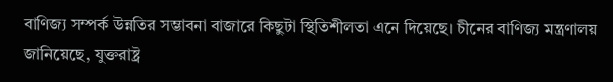বাণিজ্য সম্পর্ক উন্নতির সম্ভাবনা বাজারে কিছুটা স্থিতিশীলতা এনে দিয়েছে। চীনের বাণিজ্য মন্ত্রণালয় জানিয়েছে, যুক্তরাষ্ট্র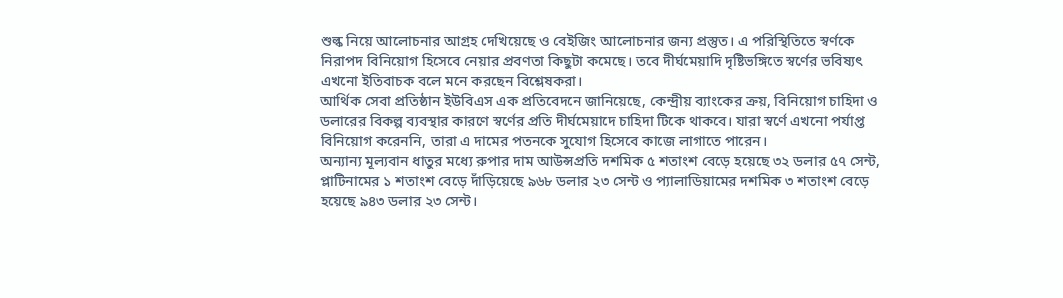শুল্ক নিয়ে আলোচনার আগ্রহ দেখিয়েছে ও বেইজিং আলোচনার জন্য প্রস্তুত। এ পরিস্থিতিতে স্বর্ণকে নিরাপদ বিনিয়োগ হিসেবে নেয়ার প্রবণতা কিছুটা কমেছে। তবে দীর্ঘমেয়াদি দৃষ্টিভঙ্গিতে স্বর্ণের ভবিষ্যৎ এখনো ইতিবাচক বলে মনে করছেন বিশ্লেষকরা।
আর্থিক সেবা প্রতিষ্ঠান ইউবিএস এক প্রতিবেদনে জানিয়েছে, কেন্দ্রীয় ব্যাংকের ক্রয়, বিনিয়োগ চাহিদা ও ডলারের বিকল্প ব্যবস্থার কারণে স্বর্ণের প্রতি দীর্ঘমেয়াদে চাহিদা টিকে থাকবে। যারা স্বর্ণে এখনো পর্যাপ্ত বিনিয়োগ করেননি, তারা এ দামের পতনকে সুযোগ হিসেবে কাজে লাগাতে পারেন।
অন্যান্য মূল্যবান ধাতুর মধ্যে রুপার দাম আউন্সপ্রতি দশমিক ৫ শতাংশ বেড়ে হয়েছে ৩২ ডলার ৫৭ সেন্ট, প্লাটিনামের ১ শতাংশ বেড়ে দাঁড়িয়েছে ৯৬৮ ডলার ২৩ সেন্ট ও প্যালাডিয়ামের দশমিক ৩ শতাংশ বেড়ে হয়েছে ৯৪৩ ডলার ২৩ সেন্ট।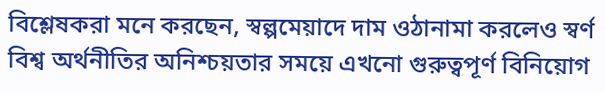বিশ্লেষকরা মনে করছেন, স্বল্পমেয়াদে দাম ওঠানামা করলেও স্বর্ণ বিশ্ব অর্থনীতির অনিশ্চয়তার সময়ে এখনো গুরুত্বপূর্ণ বিনিয়োগ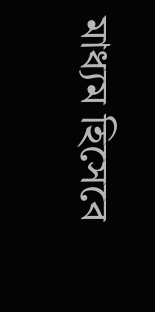মাধ্যম হিসেবে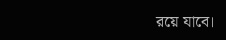রয়ে যাবে।